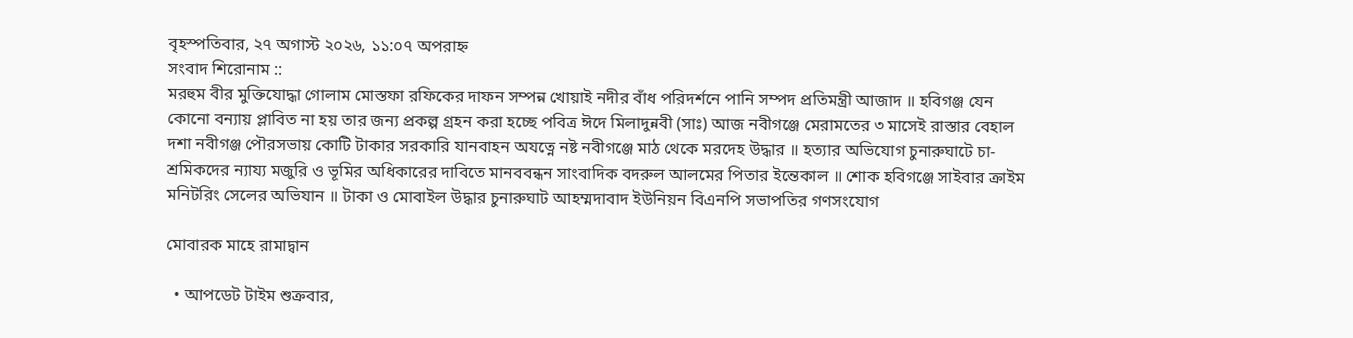বৃহস্পতিবার, ২৭ অগাস্ট ২০২৬, ১১:০৭ অপরাহ্ন
সংবাদ শিরোনাম ::
মরহুম বীর মুক্তিযোদ্ধা গোলাম মোস্তফা রফিকের দাফন সম্পন্ন খোয়াই নদীর বাঁধ পরিদর্শনে পানি সম্পদ প্রতিমন্ত্রী আজাদ ॥ হবিগঞ্জ যেন কোনো বন্যায় প্লাবিত না হয় তার জন্য প্রকল্প গ্রহন করা হচ্ছে পবিত্র ঈদে মিলাদুন্নবী (সাঃ) আজ নবীগঞ্জে মেরামতের ৩ মাসেই রাস্তার বেহাল দশা নবীগঞ্জ পৌরসভায় কোটি টাকার সরকারি যানবাহন অযত্নে নষ্ট নবীগঞ্জে মাঠ থেকে মরদেহ উদ্ধার ॥ হত্যার অভিযোগ চুনারুঘাটে চা-শ্রমিকদের ন্যায্য মজুরি ও ভূমির অধিকারের দাবিতে মানববন্ধন সাংবাদিক বদরুল আলমের পিতার ইন্তেকাল ॥ শোক হবিগঞ্জে সাইবার ক্রাইম মনিটরিং সেলের অভিযান ॥ টাকা ও মোবাইল উদ্ধার চুনারুঘাট আহম্মদাবাদ ইউনিয়ন বিএনপি সভাপতির গণসংযোগ

মোবারক মাহে রামাদ্বান

  • আপডেট টাইম শুক্রবার,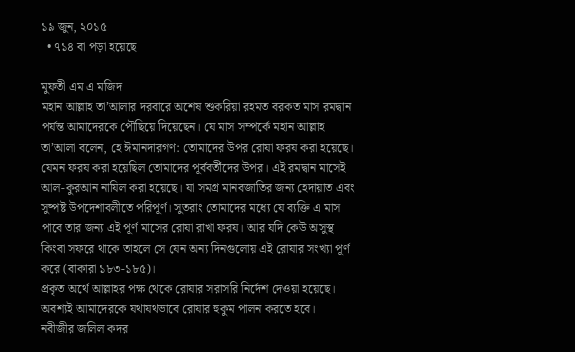১৯ জুন, ২০১৫
  • ৭১৪ বা পড়া হয়েছে

মুফতী এম এ মজিদ
মহান আল্লাহ তা’আলার দরবারে অশেষ শুকরিয়া রহমত বরকত মাস রমদ্বান পর্যন্ত আমাদেরকে পৌছিয়ে দিয়েছেন। যে মাস সম্পর্কে মহান আল্লাহ তা’আলা বলেন, হে ঈমানদারগণ: তোমাদের উপর রোযা ফরয করা হয়েছে। যেমন ফরয করা হয়েছিল তোমাদের পূর্ববর্তীদের উপর। এই রমদ্বান মাসেই আল-কুরআন নাযিল করা হয়েছে। যা সমগ্র মানবজাতির জন্য হেদায়াত এবং সুষ্পষ্ট উপদেশাবলীতে পরিপূর্ণ। সুতরাং তোমাদের মধ্যে যে ব্যক্তি এ মাস পাবে তার জন্য এই পূর্ণ মাসের রোযা রাখা ফরয। আর যদি কেউ অসুস্থ কিংবা সফরে থাকে তাহলে সে যেন অন্য দিনগুলোয় এই রোযার সংখ্যা পূর্ণ করে (বাকারা ১৮৩-১৮৫)।
প্রকৃত অর্থে আল্লাহর পক্ষ থেকে রোযার সরাসরি নির্দেশ দেওয়া হয়েছে। অবশ্যই আমাদেরকে যথাযথভাবে রোযার হুকুম পালন করতে হবে।
নবীজীর জলিল কদর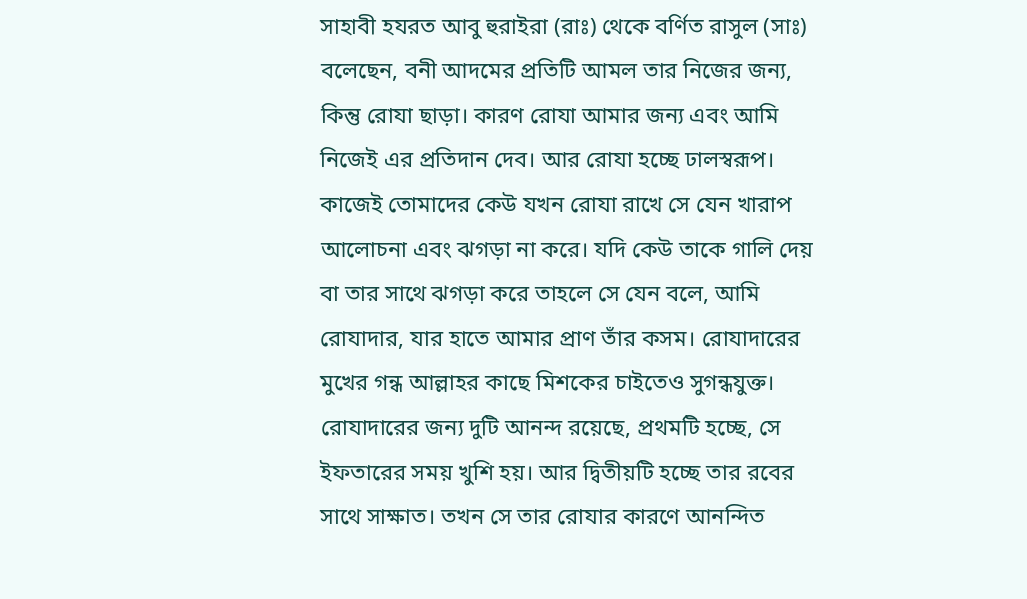সাহাবী হযরত আবু হুরাইরা (রাঃ) থেকে বর্ণিত রাসুল (সাঃ) বলেছেন, বনী আদমের প্রতিটি আমল তার নিজের জন্য, কিন্তু রোযা ছাড়া। কারণ রোযা আমার জন্য এবং আমি নিজেই এর প্রতিদান দেব। আর রোযা হচ্ছে ঢালস্বরূপ। কাজেই তোমাদের কেউ যখন রোযা রাখে সে যেন খারাপ আলোচনা এবং ঝগড়া না করে। যদি কেউ তাকে গালি দেয় বা তার সাথে ঝগড়া করে তাহলে সে যেন বলে, আমি রোযাদার, যার হাতে আমার প্রাণ তাঁর কসম। রোযাদারের মুখের গন্ধ আল্লাহর কাছে মিশকের চাইতেও সুগন্ধযুক্ত। রোযাদারের জন্য দুটি আনন্দ রয়েছে, প্রথমটি হচ্ছে, সে ইফতারের সময় খুশি হয়। আর দ্বিতীয়টি হচ্ছে তার রবের সাথে সাক্ষাত। তখন সে তার রোযার কারণে আনন্দিত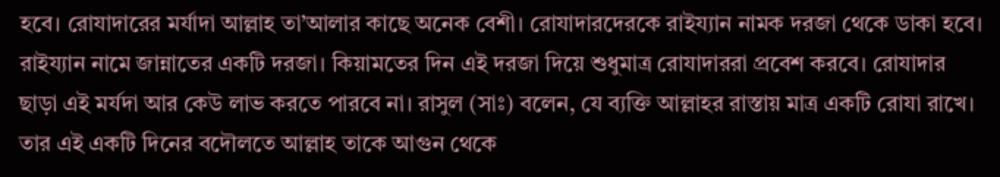হবে। রোযাদারের মর্যাদা আল্লাহ তা’আলার কাছে অনেক বেশী। রোযাদারদেরকে রাইয্যান নামক দরজা থেকে ডাকা হবে।
রাইয্যান নামে জান্নাতের একটি দরজা। কিয়ামতের দিন এই দরজা দিয়ে শুধুমাত্র রোযাদাররা প্রবেশ করবে। রোযাদার ছাড়া এই মর্যদা আর কেউ লাভ করতে পারবে না। রাসুল (সাঃ) বলেন, যে ব্যক্তি আল্লাহর রাস্তায় মাত্র একটি রোযা রাখে। তার এই একটি দিনের বদৌলতে আল্লাহ তাকে আগুন থেকে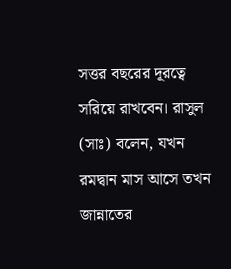সত্তর বছরের দূরত্বে সরিয়ে রাখবেন। রাসুল (সাঃ) বলেন, যখন রমদ্বান মাস আসে তখন জান্নাতের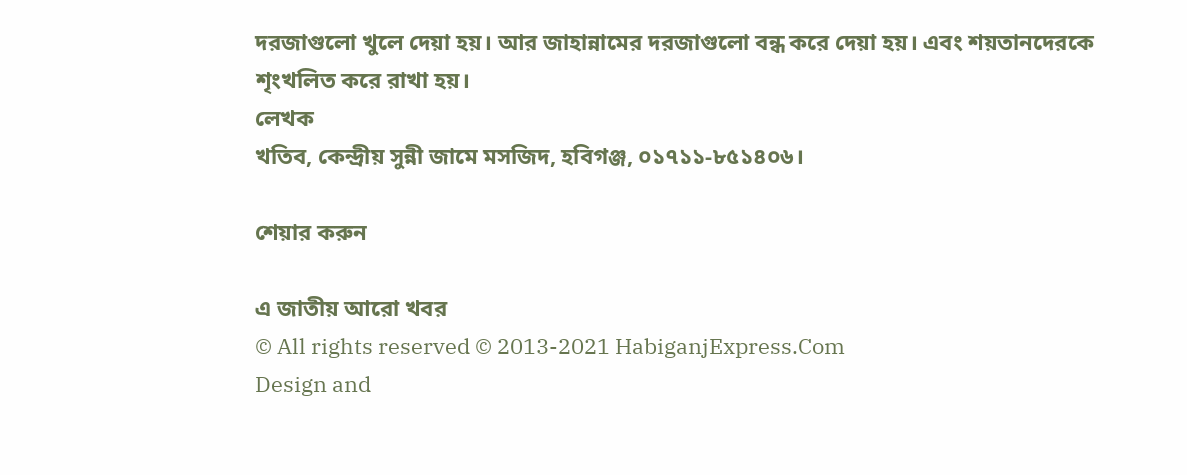দরজাগুলো খুলে দেয়া হয়। আর জাহান্নামের দরজাগুলো বন্ধ করে দেয়া হয়। এবং শয়তানদেরকে শৃংখলিত করে রাখা হয়।
লেখক
খতিব, কেন্দ্রীয় সুন্নী জামে মসজিদ, হবিগঞ্জ, ০১৭১১-৮৫১৪০৬।

শেয়ার করুন

এ জাতীয় আরো খবর
© All rights reserved © 2013-2021 HabiganjExpress.Com
Design and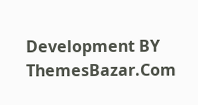Development BY ThemesBazar.Com